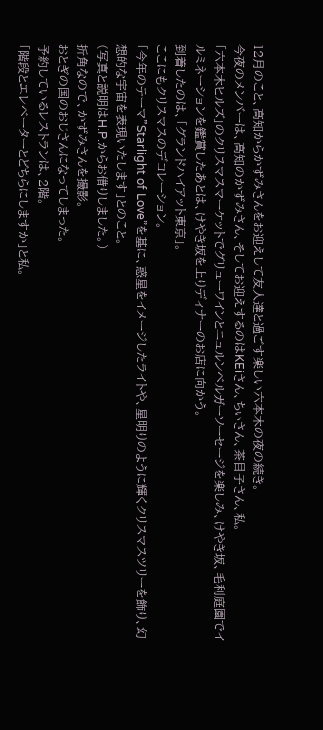12月のこと、高知からかずみさんをお迎えして友人達と過ごす楽しい六本木の夜の続き。
今夜のメンバーは、高知のかずみさん、そしてお迎えするのはKEiさん、ちぃさん、茶目子さん、私。
「六本木ヒルズ」のクリスマスマーケットでグリューワインとニュルンベルガーソーセージを楽しみ、けやき坂、毛利庭園でイルミネーションを鑑賞したあとは、けやき坂を上りディナーのお店に向かう。
到着したのは、「グランドハイアット東京」。
ここにもクリスマスのデコレーション。
「今年のテーマ”Starlight of Love”を基に、惑星をイメージしたライトや、星明りのように輝くクリスマスツリーを飾り、幻想的な宇宙を表現いたします」とのこと。
(写真と説明はH.P.からお借りしました。)
折角なので、かずみさんを撮影。
おとぎの国のおじさんになってしまった。
予約しているレストランは、2階。
「階段とエレベーターとどちらにしますか」と私。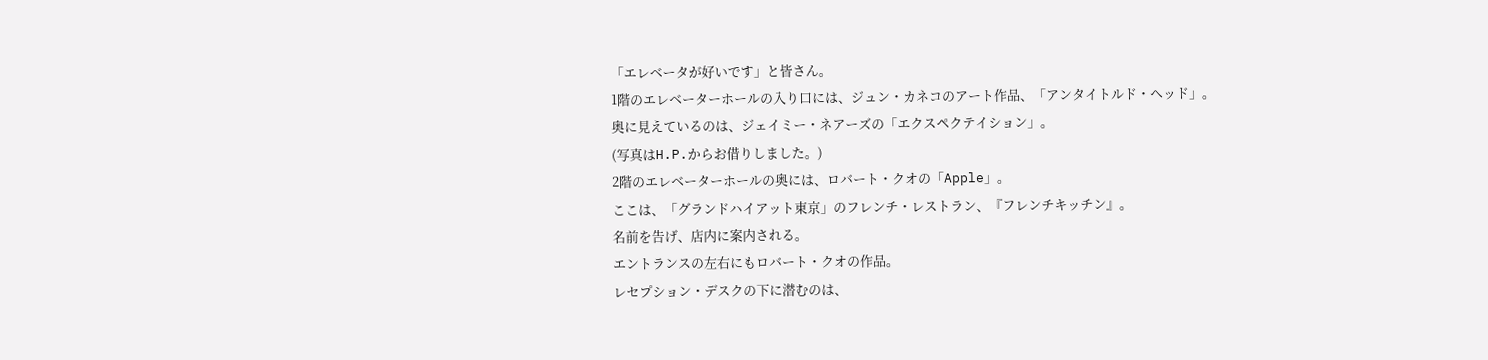「エレベータが好いです」と皆さん。
1階のエレベーターホールの入り口には、ジュン・カネコのアート作品、「アンタイトルド・ヘッド」。
奥に見えているのは、ジェイミー・ネアーズの「エクスペクテイション」。
(写真はH.P.からお借りしました。)
2階のエレベーターホールの奥には、ロバート・クオの「Apple」。
ここは、「グランドハイアット東京」のフレンチ・レストラン、『フレンチキッチン』。
名前を告げ、店内に案内される。
エントランスの左右にもロバート・クオの作品。
レセプション・デスクの下に潜むのは、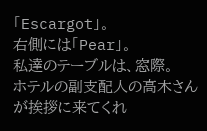「Escargot」。
右側には「Pear」。
私達のテーブルは、窓際。
ホテルの副支配人の高木さんが挨拶に来てくれ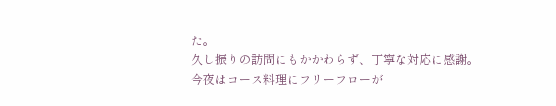た。
久し振りの訪問にもかかわらず、丁寧な対応に感謝。
今夜はコース料理にフリーフローが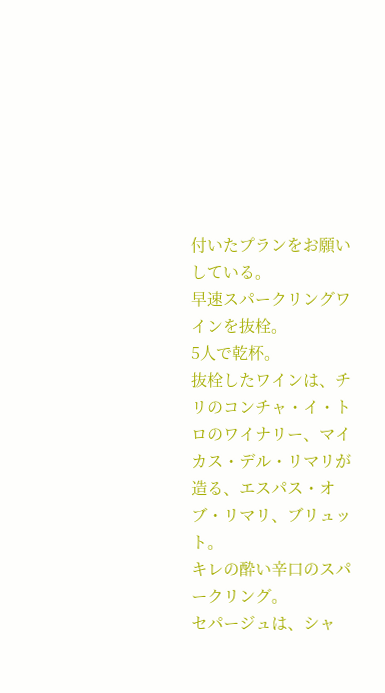付いたプランをお願いしている。
早速スパークリングワインを抜栓。
5人で乾杯。
抜栓したワインは、チリのコンチャ・イ・トロのワイナリー、マイカス・デル・リマリが造る、エスパス・オブ・リマリ、ブリュット。
キレの酔い辛口のスパークリング。
セパージュは、シャ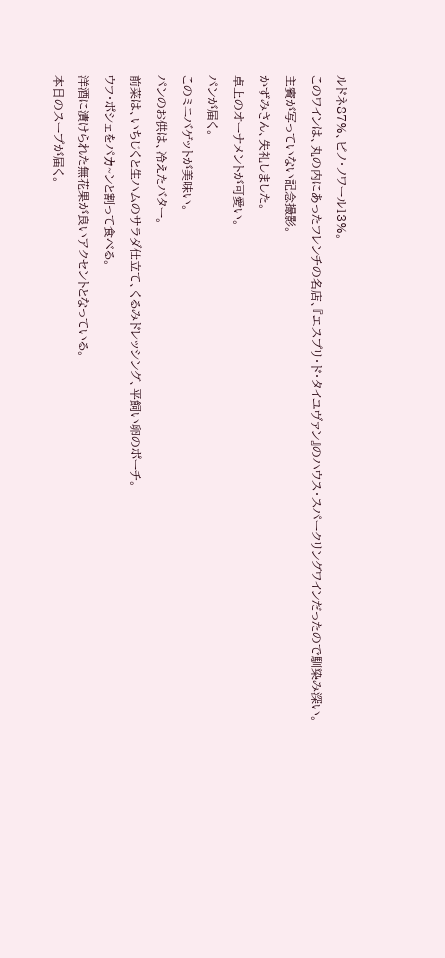ルドネ87%、ピノ・ノワール13%。
このワインは、丸の内にあったフレンチの名店、『エスプリ・ド・タイユヴァン』のハウス・スパークリングワインだったので馴染み深い。
主賓が写っていない記念撮影。
かずみさん、失礼しました。
卓上のオーナメントが可愛い。
パンが届く。
このミニバゲットが美味い。
パンのお供は、冷えたバター。
前菜は、いちじくと生ハムのサラダ仕立て、くるみドレッシング、平飼い卵のポーチ。
ウフ・ポシェをパカ~ンと割って食べる。
洋酒に漬けられた無花果が良いアクセントとなっている。
本日のスープが届く。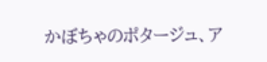かぼちゃのポタージュ、ア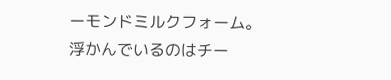ーモンドミルクフォーム。
浮かんでいるのはチー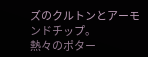ズのクルトンとアーモンドチップ。
熱々のポター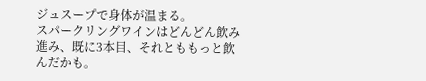ジュスープで身体が温まる。
スパークリングワインはどんどん飲み進み、既に3本目、それとももっと飲んだかも。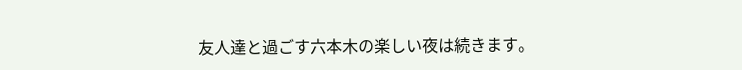友人達と過ごす六本木の楽しい夜は続きます。